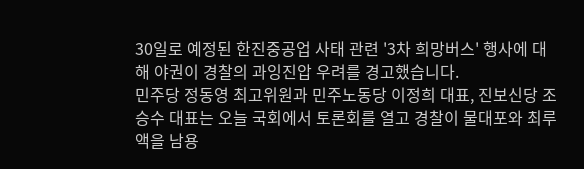30일로 예정된 한진중공업 사태 관련 '3차 희망버스' 행사에 대해 야권이 경찰의 과잉진압 우려를 경고했습니다.
민주당 정동영 최고위원과 민주노동당 이정희 대표, 진보신당 조승수 대표는 오늘 국회에서 토론회를 열고 경찰이 물대포와 최루액을 남용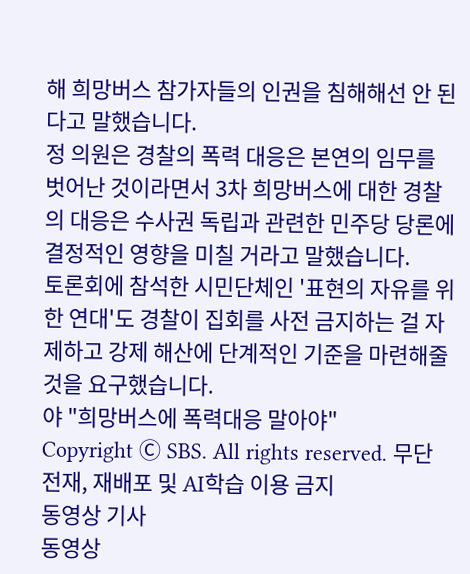해 희망버스 참가자들의 인권을 침해해선 안 된다고 말했습니다.
정 의원은 경찰의 폭력 대응은 본연의 임무를 벗어난 것이라면서 3차 희망버스에 대한 경찰의 대응은 수사권 독립과 관련한 민주당 당론에 결정적인 영향을 미칠 거라고 말했습니다.
토론회에 참석한 시민단체인 '표현의 자유를 위한 연대'도 경찰이 집회를 사전 금지하는 걸 자제하고 강제 해산에 단계적인 기준을 마련해줄 것을 요구했습니다.
야 "희망버스에 폭력대응 말아야"
Copyright Ⓒ SBS. All rights reserved. 무단 전재, 재배포 및 AI학습 이용 금지
동영상 기사
동영상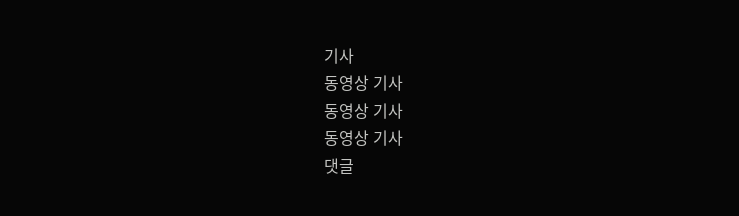기사
동영상 기사
동영상 기사
동영상 기사
댓글